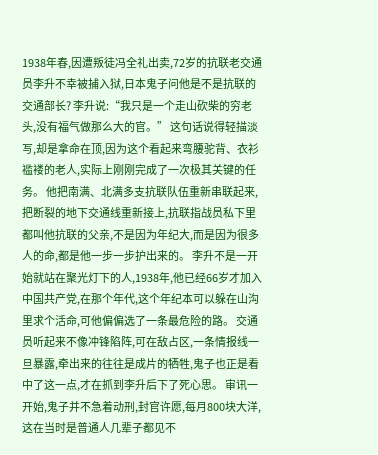1938年春,因遭叛徒冯全礼出卖,72岁的抗联老交通员李升不幸被捕入狱,日本鬼子问他是不是抗联的交通部长? 李升说:“我只是一个走山砍柴的穷老头,没有福气做那么大的官。” 这句话说得轻描淡写,却是拿命在顶,因为这个看起来弯腰驼背、衣衫褴褛的老人,实际上刚刚完成了一次极其关键的任务。 他把南满、北满多支抗联队伍重新串联起来,把断裂的地下交通线重新接上,抗联指战员私下里都叫他抗联的父亲,不是因为年纪大,而是因为很多人的命,都是他一步一步护出来的。 李升不是一开始就站在聚光灯下的人,1938年,他已经66岁才加入中国共产党,在那个年代,这个年纪本可以躲在山沟里求个活命,可他偏偏选了一条最危险的路。 交通员听起来不像冲锋陷阵,可在敌占区,一条情报线一旦暴露,牵出来的往往是成片的牺牲,鬼子也正是看中了这一点,才在抓到李升后下了死心思。 审讯一开始,鬼子并不急着动刑,封官许愿,每月800块大洋,这在当时是普通人几辈子都见不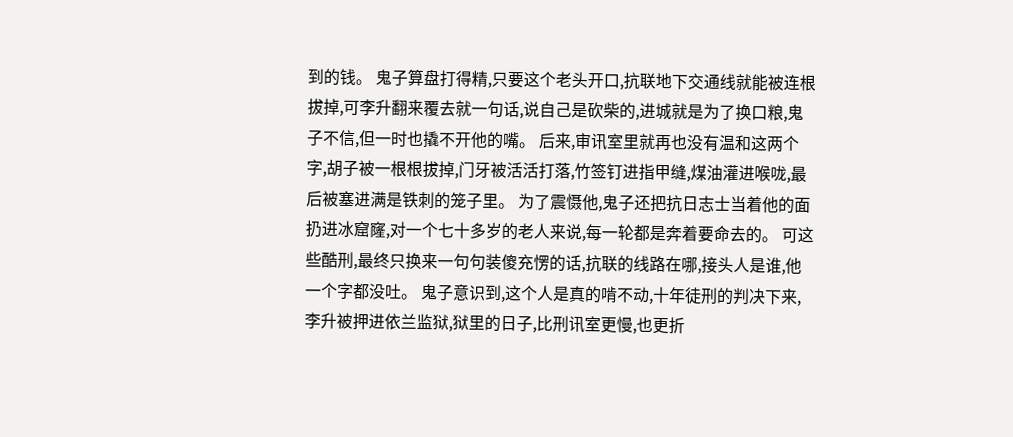到的钱。 鬼子算盘打得精,只要这个老头开口,抗联地下交通线就能被连根拔掉,可李升翻来覆去就一句话,说自己是砍柴的,进城就是为了换口粮,鬼子不信,但一时也撬不开他的嘴。 后来,审讯室里就再也没有温和这两个字,胡子被一根根拔掉,门牙被活活打落,竹签钉进指甲缝,煤油灌进喉咙,最后被塞进满是铁刺的笼子里。 为了震慑他,鬼子还把抗日志士当着他的面扔进冰窟窿,对一个七十多岁的老人来说,每一轮都是奔着要命去的。 可这些酷刑,最终只换来一句句装傻充愣的话,抗联的线路在哪,接头人是谁,他一个字都没吐。 鬼子意识到,这个人是真的啃不动,十年徒刑的判决下来,李升被押进依兰监狱,狱里的日子,比刑讯室更慢,也更折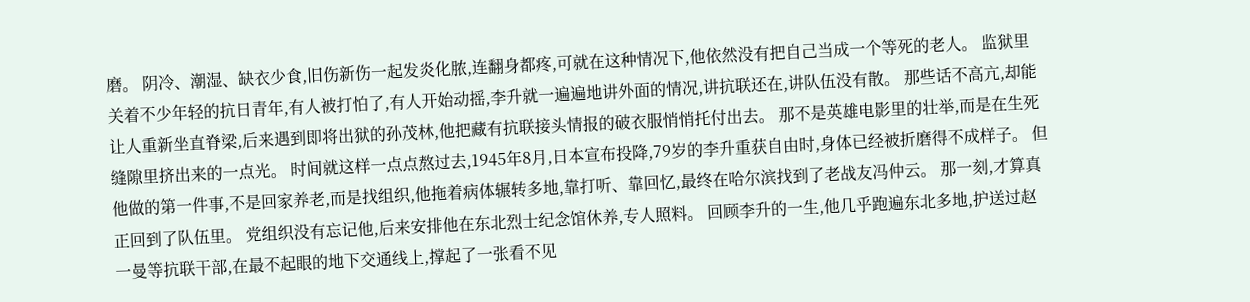磨。 阴冷、潮湿、缺衣少食,旧伤新伤一起发炎化脓,连翻身都疼,可就在这种情况下,他依然没有把自己当成一个等死的老人。 监狱里关着不少年轻的抗日青年,有人被打怕了,有人开始动摇,李升就一遍遍地讲外面的情况,讲抗联还在,讲队伍没有散。 那些话不高亢,却能让人重新坐直脊梁,后来遇到即将出狱的孙茂林,他把藏有抗联接头情报的破衣服悄悄托付出去。 那不是英雄电影里的壮举,而是在生死缝隙里挤出来的一点光。 时间就这样一点点熬过去,1945年8月,日本宣布投降,79岁的李升重获自由时,身体已经被折磨得不成样子。 但他做的第一件事,不是回家养老,而是找组织,他拖着病体辗转多地,靠打听、靠回忆,最终在哈尔滨找到了老战友冯仲云。 那一刻,才算真正回到了队伍里。 党组织没有忘记他,后来安排他在东北烈士纪念馆休养,专人照料。 回顾李升的一生,他几乎跑遍东北多地,护送过赵一曼等抗联干部,在最不起眼的地下交通线上,撑起了一张看不见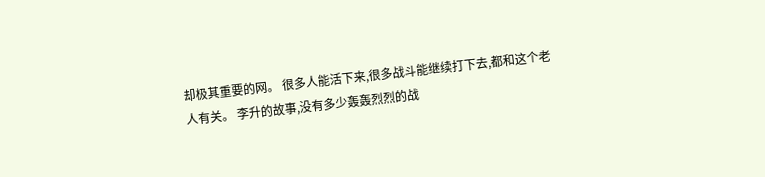却极其重要的网。 很多人能活下来,很多战斗能继续打下去,都和这个老人有关。 李升的故事,没有多少轰轰烈烈的战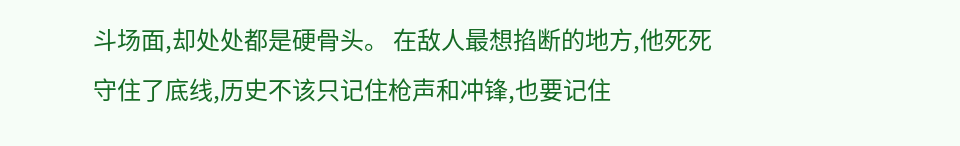斗场面,却处处都是硬骨头。 在敌人最想掐断的地方,他死死守住了底线,历史不该只记住枪声和冲锋,也要记住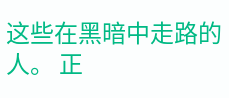这些在黑暗中走路的人。 正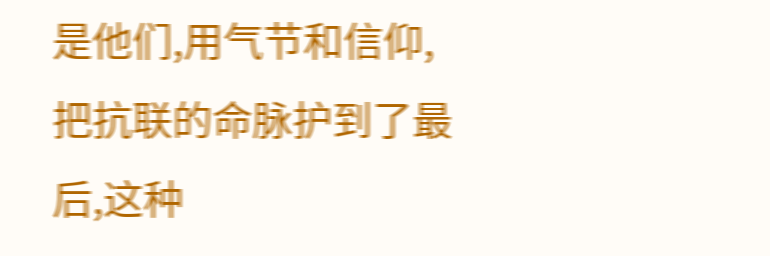是他们,用气节和信仰,把抗联的命脉护到了最后,这种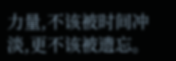力量,不该被时间冲淡,更不该被遗忘。